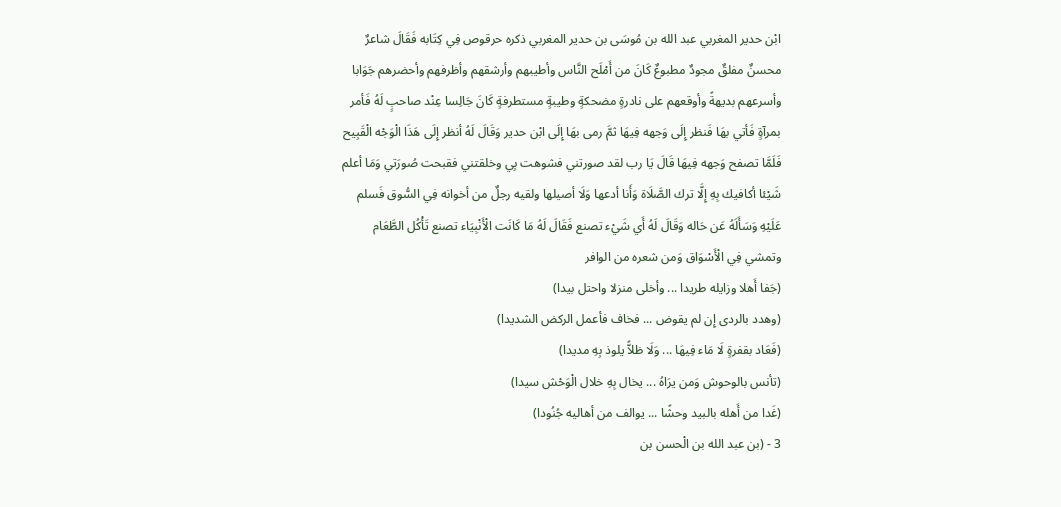ابْن حدير المغربي عبد الله بن مُوسَى بن حدير المغربي ذكره حرقوص فِي كِتَابه فَقَالَ شاعرٌ محسنٌ مفلقٌ مجودٌ مطبوعٌ كَانَ من أَمْلَح النَّاس وأطيبهم وأرشقهم وأظرفهم وأحضرهم جَوَابا وأسرعهم بديهةً وأوقعهم على نادرةٍ مضحكةٍ وطيبةٍ مستطرفةٍ كَانَ جَالِسا عِنْد صاحبٍ لَهُ فَأمر بمرآةٍ فَأتي بهَا فَنظر إِلَى وَجهه فِيهَا ثمَّ رمى بهَا إِلَى ابْن حدير وَقَالَ لَهُ أنظر إِلَى هَذَا الْوَجْه الْقَبِيح فَلَمَّا تصفح وَجهه فِيهَا قَالَ يَا رب لقد صورتني فشوهت بِي وخلقتني فقبحت صُورَتي وَمَا أعلم شَيْئا أكافيك بِهِ إِلَّا ترك الصَّلَاة وَأَنا أدعها وَلَا أصيلها ولقيه رجلٌ من أخوانه فِي السُّوق فَسلم عَلَيْهِ وَسَأَلَهُ عَن حَاله وَقَالَ لَهُ أَي شَيْء تصنع فَقَالَ لَهُ مَا كَانَت الْأَنْبِيَاء تصنع تَأْكُل الطَّعَام وتمشي فِي الْأَسْوَاق وَمن شعره من الوافر
(جَفا أَهلا وزايله طريدا ... وأخلى منزلا واحتل بيدا)
(وهدد بالردى إِن لم يقوض ... فخاف فأعمل الركض الشديدا)
(فَعَاد بقفرةٍ لَا مَاء فِيهَا ... وَلَا ظلاًّ يلوذ بِهِ مديدا)
(تأنس بالوحوش وَمن يرَاهُ ... يخال بِهِ خلال الْوَحْش سيدا)
(غَدا من أَهله بالبيد وحشًا ... يوالف من أهاليه جُنُودا)
3 - (بن عبد الله بن الْحسن بن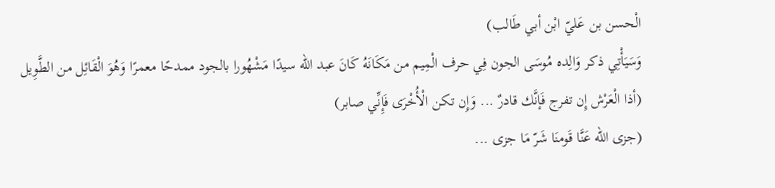الْحسن بن عَليّ ابْن أبي طَالب)
وَسَيَأْتِي ذكر وَالِده مُوسَى الجون فِي حرف الْمِيم من مَكَانَهُ كَانَ عبد الله سيدًا مَشْهُورا بالجود ممدحًا معمرًا وَهُوَ الْقَائِل من الطَّوِيل
(أذا الْعَرْش إِن تفرج فَإنَّك قادرٌ ... وَإِن تكن الْأُخْرَى فَإِنِّي صابر)
(جزى الله عَنَّا قَومنَا شَرّ مَا جزى ...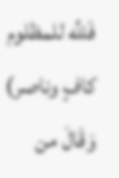فَللَّه للمظلوم كافٍ وناصر)
وَقَالَ من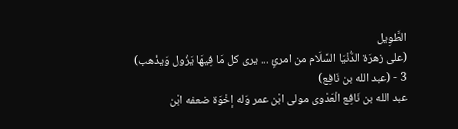الطَّوِيل
(على زهرَة الدُّنْيَا السَّلَام من امرئٍ ... يرى كل مَا فِيهَا يَزُول وَيذْهب)
3 - (عبد الله بن نَافِع)
عبد الله بن نَافِع الْعَدْوى مولى ابْن عمر وَله إخْوَة ضعفه ابْن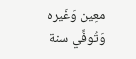معِين وَغَيره وَتُوفِّي سنة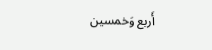أَربع وَخمسين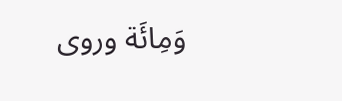وَمِائَة وروى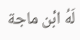لَهُ ابْن ماجة